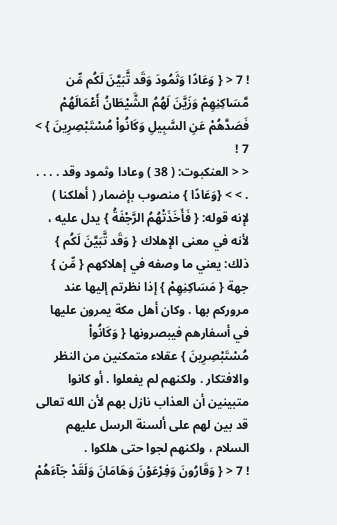! 7 < { وَعَادًا وَثَمُودَ وَقَد تَّبَيَّنَ لَكُم مِّن مَّسَاكِنِهِمْ وَزَيَّنَ لَهُمُ الشَّيْطَانُ أَعْمَالَهُمْ فَصَدَّهُمْ عَنِ السَّبِيلِ وَكَانُواْ مُسْتَبْصِرِينَ } > 7 !
< < العنكبوت: ( 38 ) وعادا وثمود وقد . . . . . > > {وَعَادًا } منصوب بإضمار ( أهلكنا ) لإنه قوله: { فَأَخَذَتْهُمُ الرَّجْفَةُ } يدل عليه ، لأنه في معنى الإهلاك { وَقَد تَّبَيَّنَ لَكُم } ذلك: يعني ما وصفه في إهلاكهم { مِّن } جهة { مَسَاكِنِهِمْ } إذا نظرتم إليها عند مروركم بها . وكان أهل مكة يمرون عليها في أسفارهم فيبصرونها { وَكَانُواْ مُسْتَبْصِرِينَ } عقلاء متمكنين من النظر والافتكار . ولكنهم لم يفعلوا . أو كانوا متبينين أن العذاب نازل بهم لأن الله تعالى قد بين لهم على ألسنة الرسل عليهم السلام ، ولكنهم لجوا حتى هلكوا .
! 7 < { وَقَارُونَ وَفِرْعَوْنَ وَهَامَانَ وَلَقَدْ جَآءَهُمْ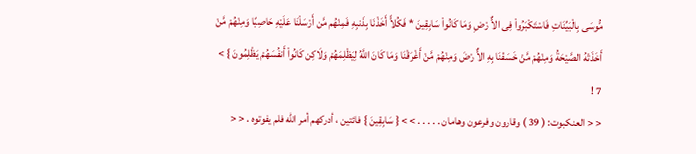مُّوسَى بِالْبَيِّنَاتِ فَاسْتَكْبَرُواْ فِى الاٌّ رْضِ وَمَا كَانُواْ سَابِقِينَ * فَكُلاًّ أَخَذْنَا بِذَنبِهِ فَمِنْهُم مَّن أَرْسَلْنَا عَلَيْهِ حَاصِبًا وَمِنْهُمْ مَّنْ أَخَذَتْهُ الصَّيْحَةُ وَمِنْهُمْ مَّنْ خَسَفْنَا بِهِ الاٌّ رْضَ وَمِنْهُمْ مَّنْ أَغْرَقْنَا وَمَا كَانَ اللَّهُ لِيَظْلِمَهُمْ وَلَاكِن كَانُواْ أَنفُسَهُمْ يَظْلِمُونَ } > 7 !
< < العنكبوت: ( 39 ) وقارون وفرعون وهامان . . . . . > > { سَابِقِينَ } فائتين ، أدركهم أمر الله فلم يفوتوه . < <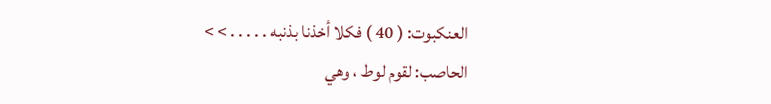العنكبوت: ( 40 ) فكلا أخذنا بذنبه . . . . . > >
الحاصب: لقوم لوط ، وهي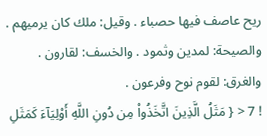ريح عاصف فيها حصباء . وقيل: ملك كان يرميهم . والصيحة: لمدين وثمود . والخسف: لقارون . والغرق: لقوم نوح وفرعون .
! 7 < { مَثَلُ الَّذِينَ اتَّخَذُواْ مِن دُونِ اللَّهِ أَوْلِيَآءَ كَمَثَلِ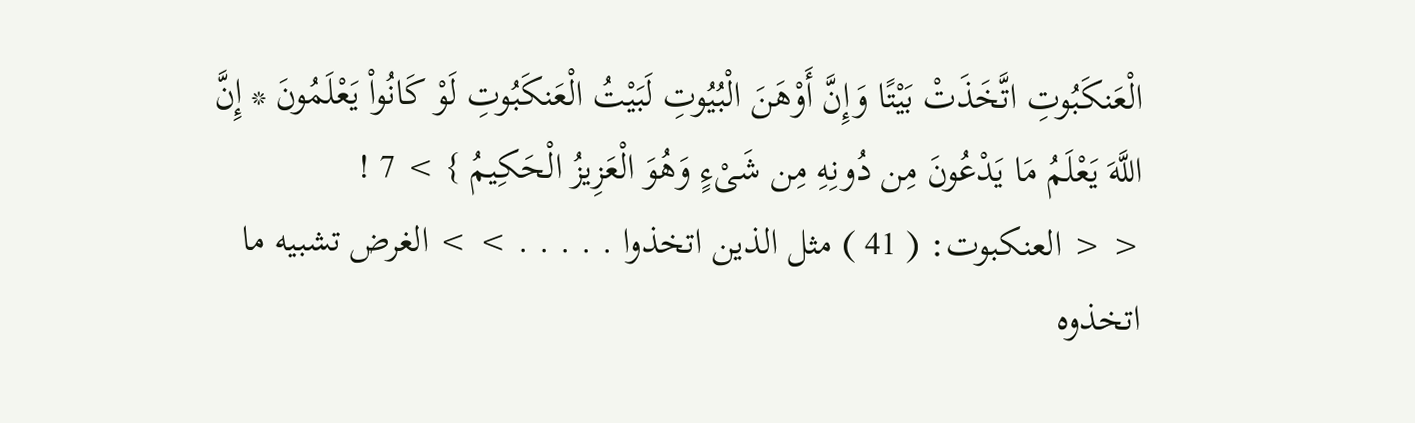الْعَنكَبُوتِ اتَّخَذَتْ بَيْتًا وَإِنَّ أَوْهَنَ الْبُيُوتِ لَبَيْتُ الْعَنكَبُوتِ لَوْ كَانُواْ يَعْلَمُونَ * إِنَّ اللَّهَ يَعْلَمُ مَا يَدْعُونَ مِن دُونِهِ مِن شَىْءٍ وَهُوَ الْعَزِيزُ الْحَكِيمُ } > 7 !
< < العنكبوت: ( 41 ) مثل الذين اتخذوا . . . . . > > الغرض تشبيه ما اتخذوه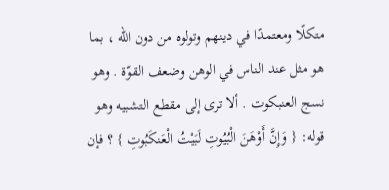متكلًا ومعتمدًا في دينهم وتولوه من دون الله ، بما هو مثل عند الناس في الوهن وضعف القوّة . وهو نسج العنبكوت . ألا ترى إلى مقطع التشبيه وهو قوله: { وَإِنَّ أَوْهَنَ الْبُيُوتِ لَبَيْتُ الْعَنكَبُوتِ } ؟ فإن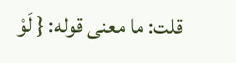قلت: ما معنى قوله: { لَوْ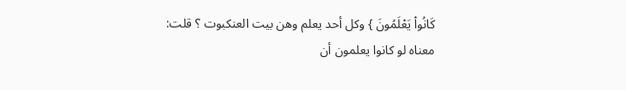كَانُواْ يَعْلَمُونَ } وكل أحد يعلم وهن بيت العنكبوت ؟ قلت: معناه لو كانوا يعلمون أن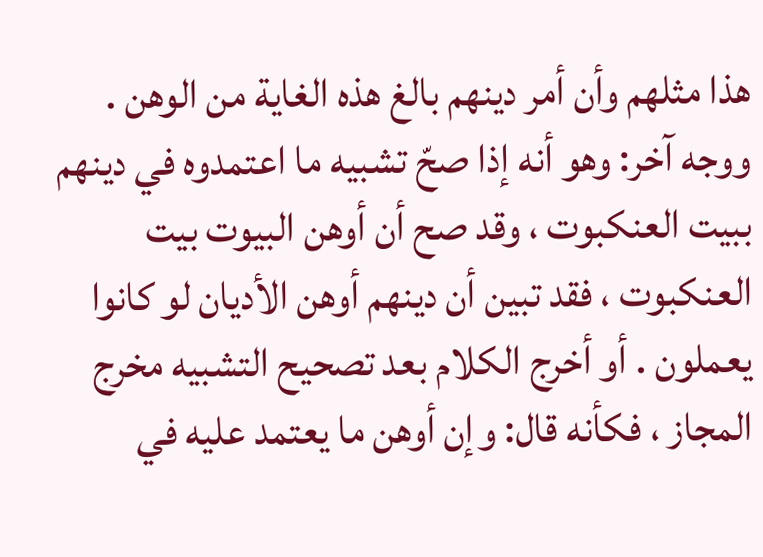هذا مثلهم وأن أمر دينهم بالغ هذه الغاية من الوهن . ووجه آخر: وهو أنه إذا صحّ تشبيه ما اعتمدوه في دينهم ببيت العنكبوت ، وقد صح أن أوهن البيوت بيت العنكبوت ، فقد تبين أن دينهم أوهن الأديان لو كانوا يعملون . أو أخرج الكلام بعد تصحيح التشبيه مخرج المجاز ، فكأنه قال: وإن أوهن ما يعتمد عليه في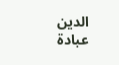الدين عبادة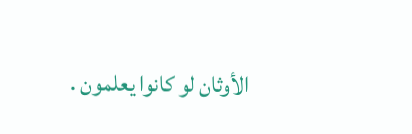الأوثان لو كانوا يعلمون .